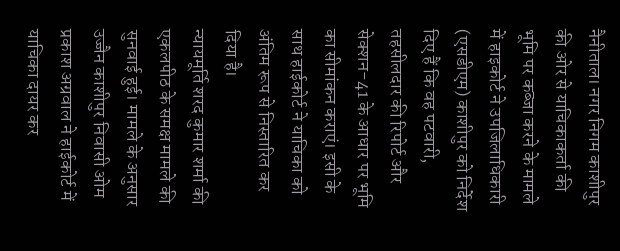नैनीताल। नगर निगम काशीपुर की ओर से याचिकाकर्ता की भूमि पर कब्जा करने के मामले में हाइकोर्ट ने उपजिलाधिकारी (एसडीएम) काशीपुर को निर्देश दिए हैं कि वह पटवारी, तहसीलदार की रिपोर्ट और सेक्शन-41 के आधार पर भूमि का सीमांकन कराएं। इसी के साथ हाईकोर्ट ने याचिका को अंतिम रूप से निस्तारित कर दिया है।
न्यायमूर्ति शरद कुमार शर्मा की एकलपीठ के समक्ष मामले की सुनवाई हुई। मामले के अनुसार उज्जैन काशीपुर निवासी ओम प्रकाश अग्रवाल ने हाईकोर्ट में याचिका दायर कर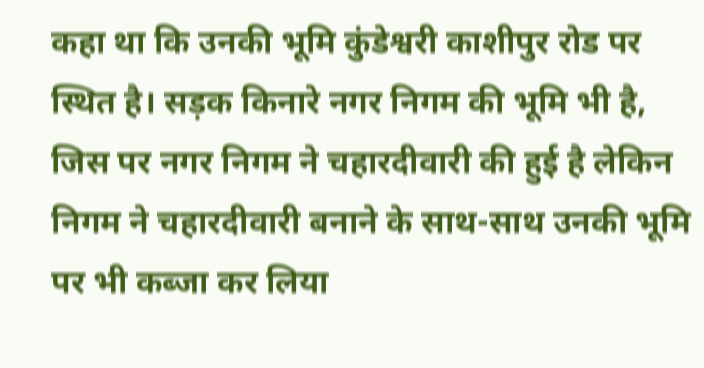कहा था कि उनकी भूमि कुंडेश्वरी काशीपुर रोड पर स्थित है। सड़क किनारे नगर निगम की भूमि भी है, जिस पर नगर निगम ने चहारदीवारी की हुई है लेकिन निगम ने चहारदीवारी बनाने के साथ-साथ उनकी भूमि पर भी कब्जा कर लिया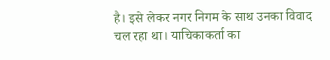है। इसे लेकर नगर निगम के साथ उनका विवाद चल रहा था। याचिकाकर्ता का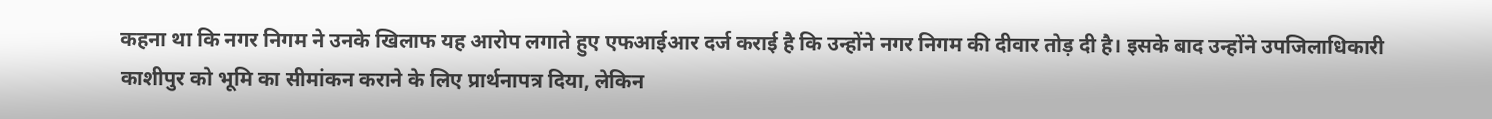कहना था कि नगर निगम ने उनके खिलाफ यह आरोप लगाते हुए एफआईआर दर्ज कराई है कि उन्होंने नगर निगम की दीवार तोड़ दी है। इसके बाद उन्होंने उपजिलाधिकारी काशीपुर को भूमि का सीमांकन कराने के लिए प्रार्थनापत्र दिया, लेकिन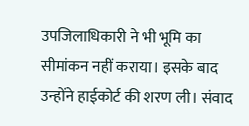उपजिलाधिकारी ने भी भूमि का सीमांकन नहीं कराया। इसके बाद उन्होंने हाईकोर्ट की शरण ली। संवाद